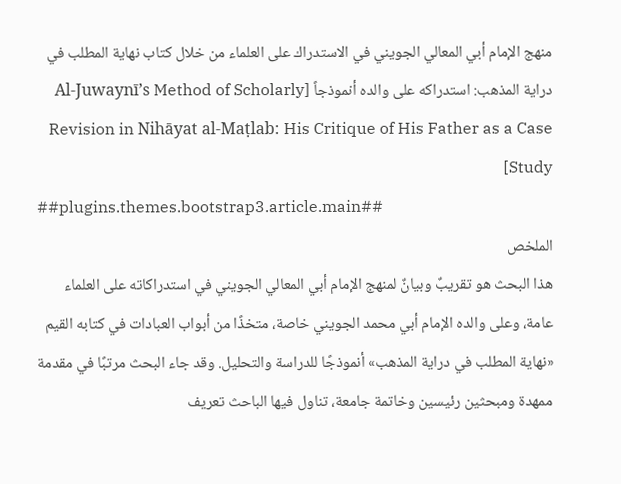منهج الإمام أبي المعالي الجويني في الاستدراك على العلماء من خلال كتاب نهاية المطلب في دراية المذهب: استدراكه على والده أنموذجاً [Al-Juwaynī’s Method of Scholarly Revision in Nihāyat al-Maṭlab: His Critique of His Father as a Case Study]
##plugins.themes.bootstrap3.article.main##
الملخص
هذا البحث هو تقريبٌ وبيانٌ لمنهج الإمام أبي المعالي الجويني في استدراكاته على العلماء عامة، وعلى والده الإمام أبي محمد الجويني خاصة، متخذًا من أبواب العبادات في كتابه القيم «نهاية المطلب في دراية المذهب» أنموذجًا للدراسة والتحليل. وقد جاء البحث مرتبًا في مقدمة ممهدة ومبحثين رئيسين وخاتمة جامعة، تناول فيها الباحث تعريف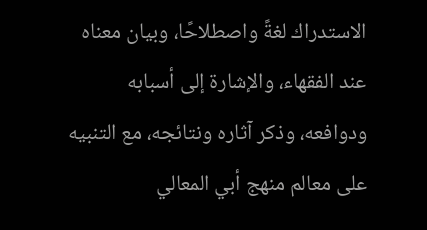الاستدراك لغةً واصطلاحًا، وبيان معناه عند الفقهاء، والإشارة إلى أسبابه ودوافعه، وذكر آثاره ونتائجه، مع التنبيه على معالم منهج أبي المعالي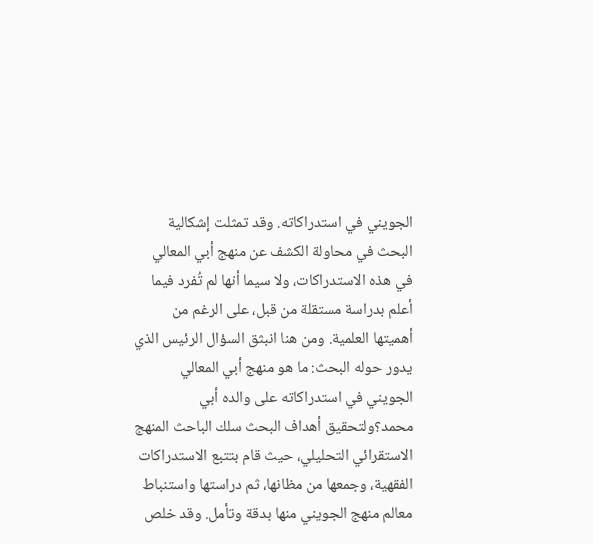الجويني في استدراكاته. وقد تمثلت إشكالية البحث في محاولة الكشف عن منهج أبي المعالي في هذه الاستدراكات، ولا سيما أنها لم تُفرد فيما أعلم بدراسة مستقلة من قبل، على الرغم من أهميتها العلمية. ومن هنا انبثق السؤال الرئيس الذي يدور حوله البحث: ما هو منهج أبي المعالي الجويني في استدراكاته على والده أبي محمد؟ولتحقيق أهداف البحث سلك الباحث المنهج الاستقرائي التحليلي، حيث قام بتتبع الاستدراكات الفقهية، وجمعها من مظانها، ثم دراستها واستنباط معالم منهج الجويني منها بدقة وتأمل. وقد خلص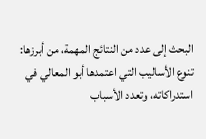البحث إلى عدد من النتائج المهمة، من أبرزها: تنوع الأساليب التي اعتمدها أبو المعالي في استدراكاته، وتعدد الأسباب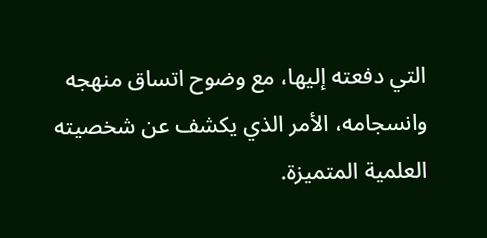التي دفعته إليها، مع وضوح اتساق منهجه وانسجامه، الأمر الذي يكشف عن شخصيته العلمية المتميزة.